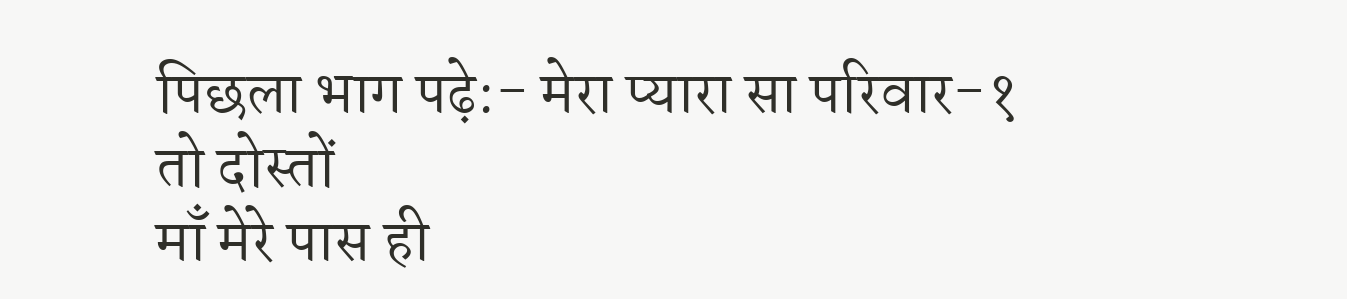पिछला भाग पढ़े:- मेरा प्यारा सा परिवार-१
तो दोस्तों
माँ मेरे पास ही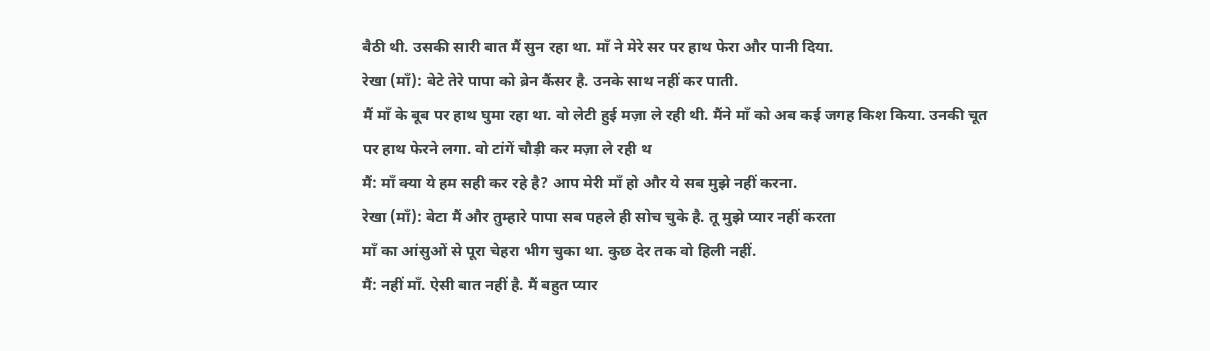बैठी थी. उसकी सारी बात मैं सुन रहा था. माँ ने मेरे सर पर हाथ फेरा और पानी दिया.
रेखा (माँ): बेटे तेरे पापा को ब्रेन कैंसर है. उनके साथ नहीं कर पाती.
मैं माँ के बूब पर हाथ घुमा रहा था. वो लेटी हुई मज़ा ले रही थी. मैंने माँ को अब कई जगह किश किया. उनकी चूत पर हाथ फेरने लगा. वो टांगें चौड़ी कर मज़ा ले रही थ
मैं: माँ क्या ये हम सही कर रहे है? आप मेरी माँ हो और ये सब मुझे नहीं करना.
रेखा (माँ): बेटा मैं और तुम्हारे पापा सब पहले ही सोच चुके है. तू मुझे प्यार नहीं करता
माँ का आंसुओं से पूरा चेहरा भीग चुका था. कुछ देर तक वो हिली नहीं.
मैं: नहीं माँ. ऐसी बात नहीं है. मैं बहुत प्यार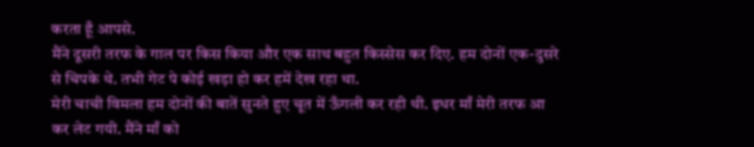करता हूँ आपसे.
मैंने दूसरी तरफ के गाल पर किस किया और एक साथ बहुत किस्सेस कर दिए. हम दोनों एक-दुसरे से चिपके थे. तभी गेट पे कोई खड़ा हो कर हमें देख रहा था.
मेरी चाची विमला हम दोनों की बातें सुनते हुए चूत में ऊँगली कर रही थी. इधर माँ मेरी तरफ आ कर लेट गयी. मैंने माँ को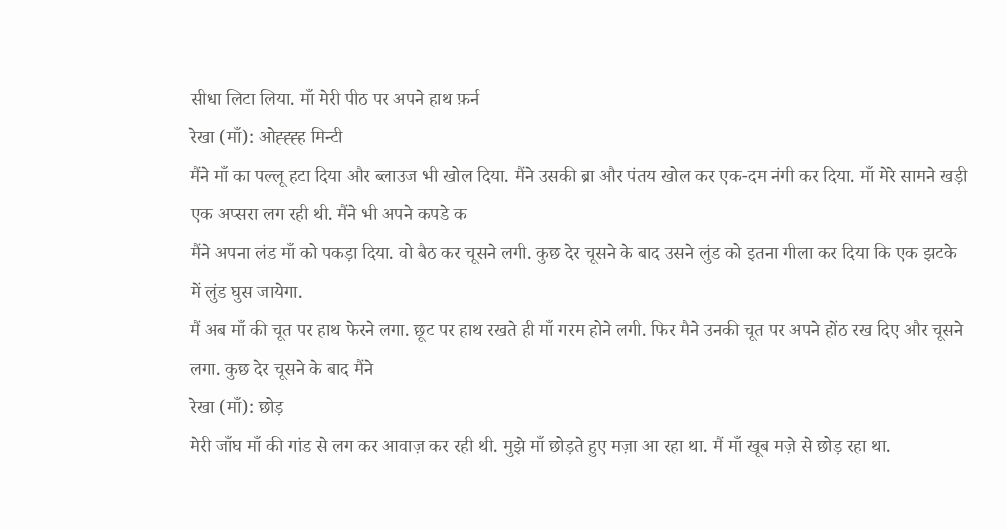सीधा लिटा लिया. माँ मेरी पीठ पर अपने हाथ फ़र्न
रेखा (माँ): ओह्ह्ह्ह मिन्टी
मैंने माँ का पल्लू हटा दिया और ब्लाउज भी खोल दिया. मैंने उसकी ब्रा और पंतय खोल कर एक-दम नंगी कर दिया. माँ मेरे सामने खड़ी एक अप्सरा लग रही थी. मैंने भी अपने कपडे क
मैंने अपना लंड माँ को पकड़ा दिया. वो बैठ कर चूसने लगी. कुछ देर चूसने के बाद उसने लुंड को इतना गीला कर दिया कि एक झटके में लुंड घुस जायेगा.
मैं अब माँ की चूत पर हाथ फेरने लगा. छूट पर हाथ रखते ही माँ गरम होने लगी. फिर मैने उनकी चूत पर अपने होंठ रख दिए और चूसने लगा. कुछ देर चूसने के बाद मैंने
रेखा (माँ): छोड़
मेरी जाँघ माँ की गांड से लग कर आवाज़ कर रही थी. मुझे माँ छोड़ते हुए मज़ा आ रहा था. मैं माँ खूब मज़े से छोड़ रहा था.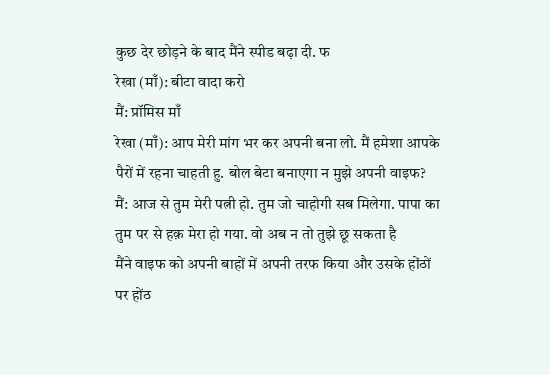कुछ देर छोड़ने के बाद मैंने स्पीड बढ़ा दी. फ
रेखा (माँ): बीटा वादा करो
मैं: प्रॉमिस माँ
रेखा (माँ): आप मेरी मांग भर कर अपनी बना लो. मैं हमेशा आपके पैरों में रहना चाहती हु. बोल बेटा बनाएगा न मुझे अपनी वाइफ?
मैं: आज से तुम मेरी पत्नी हो. तुम जो चाहोगी सब मिलेगा. पापा का तुम पर से हक़ मेरा हो गया. वो अब न तो तुझे छू सकता है
मैंने वाइफ को अपनी बाहों में अपनी तरफ किया और उसके होंठों पर होंठ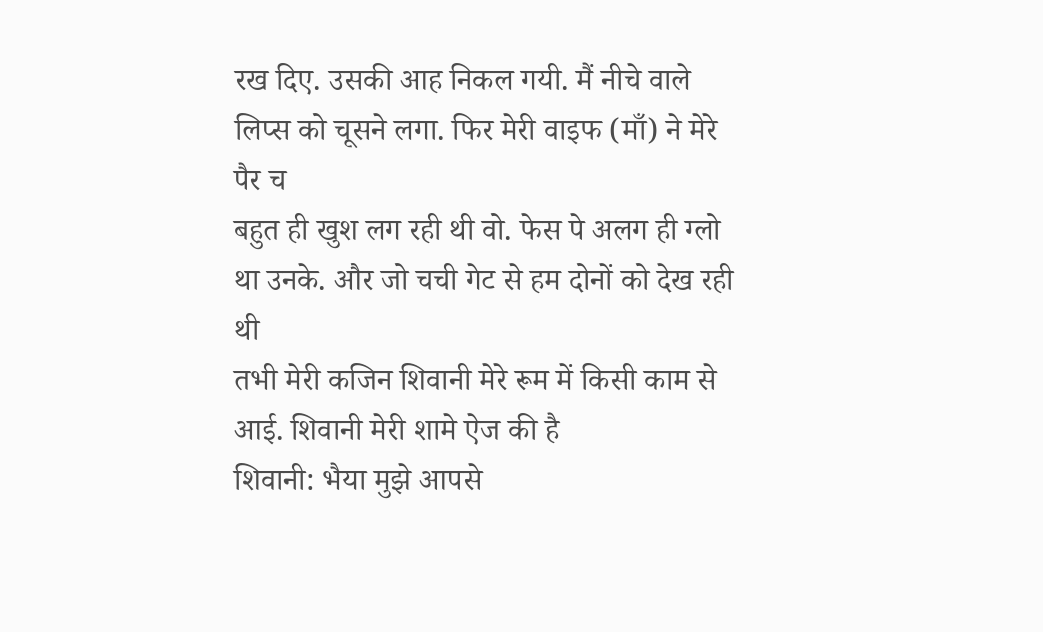रख दिए. उसकी आह निकल गयी. मैं नीचे वाले लिप्स को चूसने लगा. फिर मेरी वाइफ (माँ) ने मेरे पैर च
बहुत ही खुश लग रही थी वो. फेस पे अलग ही ग्लो था उनके. और जो चची गेट से हम दोनों को देख रही थी
तभी मेरी कजिन शिवानी मेरे रूम में किसी काम से आई. शिवानी मेरी शामे ऐज की है
शिवानी: भैया मुझे आपसे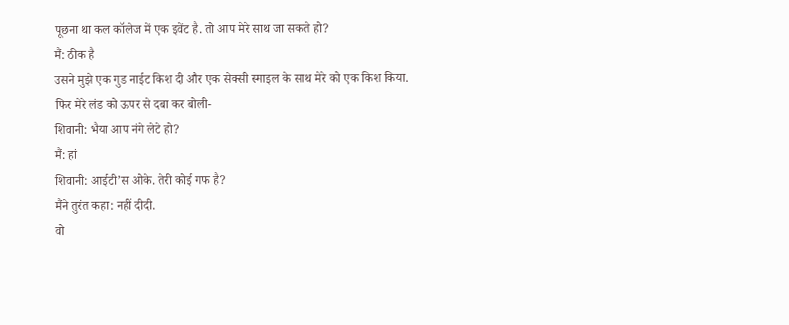पूछना था कल कॉलेज में एक इवेंट है. तो आप मेरे साथ जा सकते हो?
मैं: ठीक है
उसने मुझे एक गुड नाईट किश दी और एक सेक्सी स्माइल के साथ मेरे को एक किश किया. फिर मेरे लंड को ऊपर से दबा कर बोली-
शिवानी: भैया आप नंगे लेटे हो?
मैं: हां
शिवानी: आईटी’स ओके. तेरी कोई गफ है?
मैंने तुरंत कहा: नहीं दीदी.
वो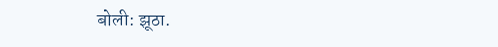बोली: झूठा.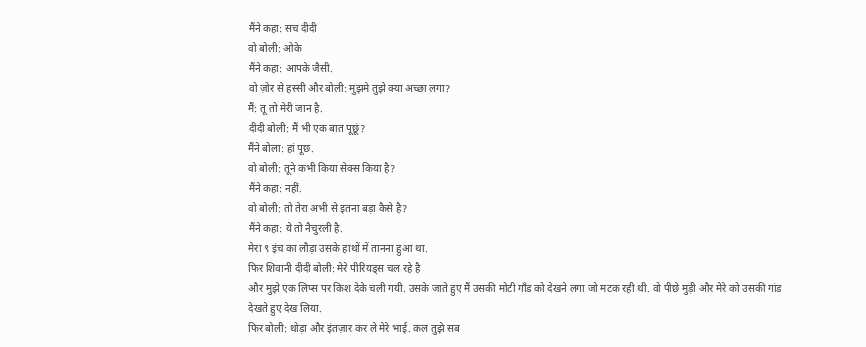मैंने कहा: सच दीदी
वो बोली: ओके
मैंने कहा: आपके जैसी.
वो ज़ोर से हस्सी और बोली: मुझमे तुझे क्या अच्छा लगा?
मैं: तू तो मेरी जान है.
दीदी बोली: मैं भी एक बात पूछूं?
मैंने बोला: हां पूछ.
वो बोली: तूने कभी किया सेक्स किया है?
मैंने कहा: नहीं.
वो बोली: तो तेरा अभी से इतना बड़ा कैसे है?
मैंने कहा: ये तो नैचुरली है.
मेरा ९ इंच का लौड़ा उसके हाथों में तानना हुआ था.
फिर शिवानी दीदी बोली: मेरे पीरियड्स चल रहे है
और मुझे एक लिप्स पर किश देके चली गयी. उसके जाते हुए मैं उसकी मोटी गाँड को देखने लगा जो मटक रही थी. वो पीछे मुड़ी और मेरे को उसकी गांड देखते हुए देख लिया.
फिर बोली: थोड़ा और इंतज़ार कर ले मेरे भाई. कल तुझे सब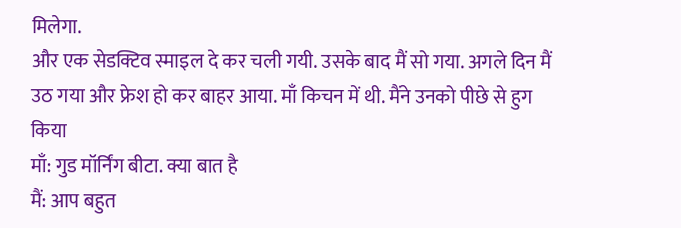मिलेगा.
और एक सेडक्टिव स्माइल दे कर चली गयी. उसके बाद मैं सो गया. अगले दिन मैं उठ गया और फ्रेश हो कर बाहर आया. माँ किचन में थी. मैंने उनको पीछे से हुग किया
माँ: गुड मॉर्निंग बीटा. क्या बात है
मैं: आप बहुत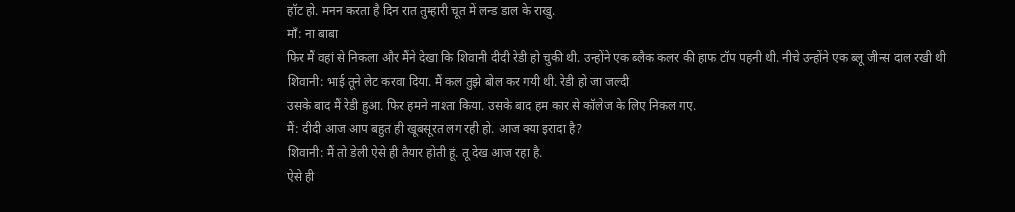हॉट हो. मनन करता है दिन रात तुम्हारी चूत में लन्ड डाल के राखु.
माँ: ना बाबा
फिर मैं वहां से निकला और मैंने देखा कि शिवानी दीदी रेडी हो चुकी थी. उन्होंने एक ब्लैक कलर की हाफ टॉप पहनी थी. नीचे उन्होंने एक ब्लू जीन्स दाल रखी थी
शिवानी: भाई तूने लेट करवा दिया. मैं कल तुझे बोल कर गयी थी. रेडी हो जा जल्दी
उसके बाद मैं रेडी हुआ. फिर हमने नाश्ता किया. उसके बाद हम कार से कॉलेज के लिए निकल गए.
मैं: दीदी आज आप बहुत ही खूबसूरत लग रही हो. आज क्या इरादा है?
शिवानी: मैं तो डेली ऐसे ही तैयार होती हूं. तू देख आज रहा है.
ऐसे ही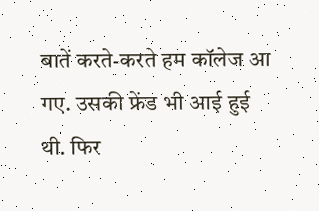बातें करते-करते हम कॉलेज आ गए. उसकी फ्रेंड भी आई हुई थी. फिर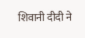शिवानी दीदी ने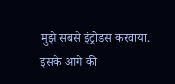मुझे सबसे इंट्रोडस करवाया.
इसके आगे की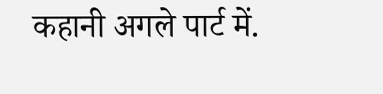कहानी अगले पार्ट में.